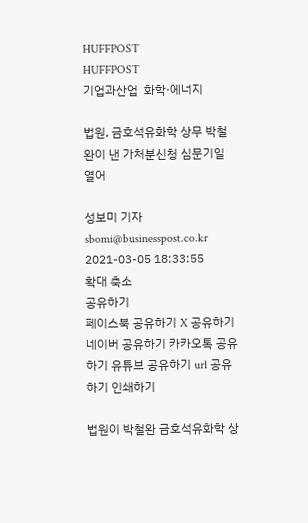HUFFPOST
HUFFPOST
기업과산업  화학·에너지

법원, 금호석유화학 상무 박철완이 낸 가처분신청 심문기일 열어

성보미 기자 sbomi@businesspost.co.kr 2021-03-05 18:33:55
확대 축소
공유하기
페이스북 공유하기 X 공유하기 네이버 공유하기 카카오톡 공유하기 유튜브 공유하기 url 공유하기 인쇄하기

법원이 박철완 금호석유화학 상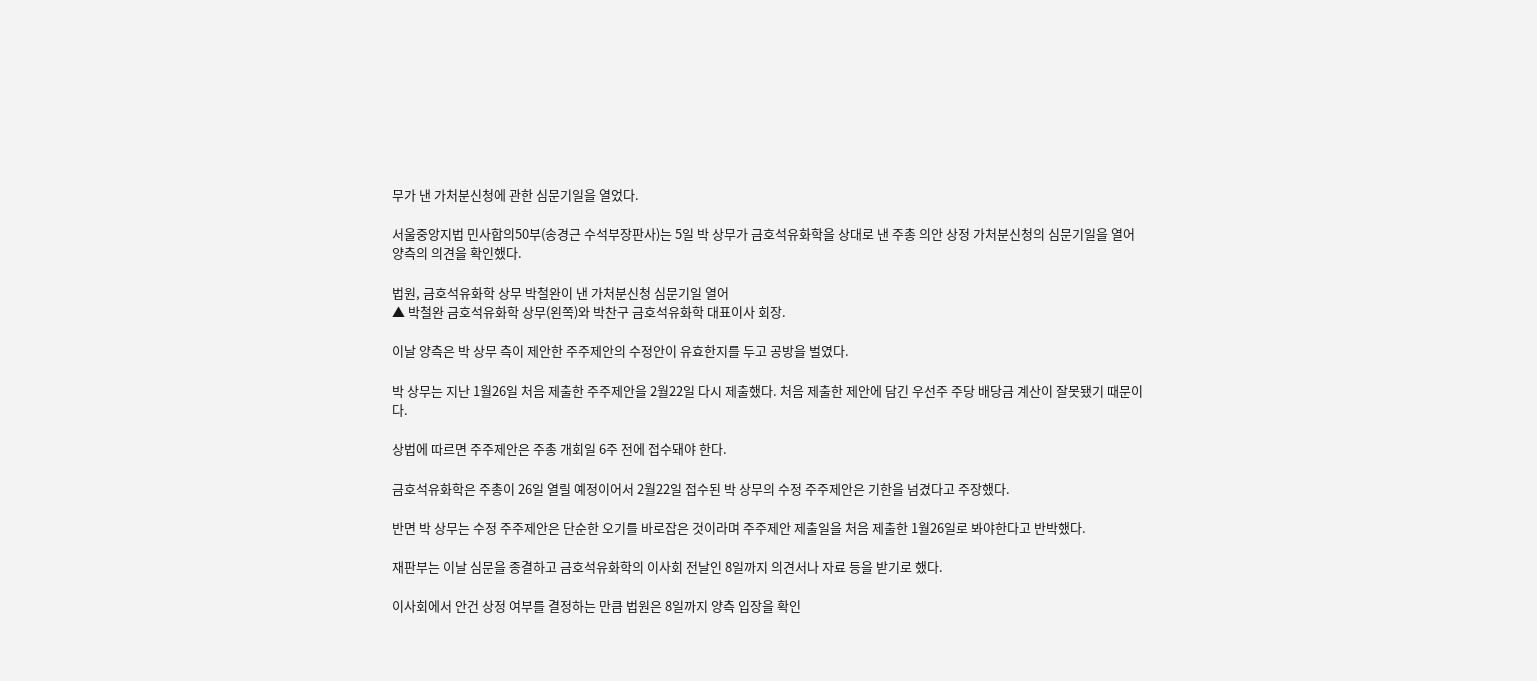무가 낸 가처분신청에 관한 심문기일을 열었다.

서울중앙지법 민사합의50부(송경근 수석부장판사)는 5일 박 상무가 금호석유화학을 상대로 낸 주총 의안 상정 가처분신청의 심문기일을 열어 양측의 의견을 확인했다.

법원, 금호석유화학 상무 박철완이 낸 가처분신청 심문기일 열어
▲ 박철완 금호석유화학 상무(왼쪽)와 박찬구 금호석유화학 대표이사 회장.

이날 양측은 박 상무 측이 제안한 주주제안의 수정안이 유효한지를 두고 공방을 벌였다.

박 상무는 지난 1월26일 처음 제출한 주주제안을 2월22일 다시 제출했다. 처음 제출한 제안에 담긴 우선주 주당 배당금 계산이 잘못됐기 때문이다.

상법에 따르면 주주제안은 주총 개회일 6주 전에 접수돼야 한다.

금호석유화학은 주총이 26일 열릴 예정이어서 2월22일 접수된 박 상무의 수정 주주제안은 기한을 넘겼다고 주장했다.

반면 박 상무는 수정 주주제안은 단순한 오기를 바로잡은 것이라며 주주제안 제출일을 처음 제출한 1월26일로 봐야한다고 반박했다.

재판부는 이날 심문을 종결하고 금호석유화학의 이사회 전날인 8일까지 의견서나 자료 등을 받기로 했다.

이사회에서 안건 상정 여부를 결정하는 만큼 법원은 8일까지 양측 입장을 확인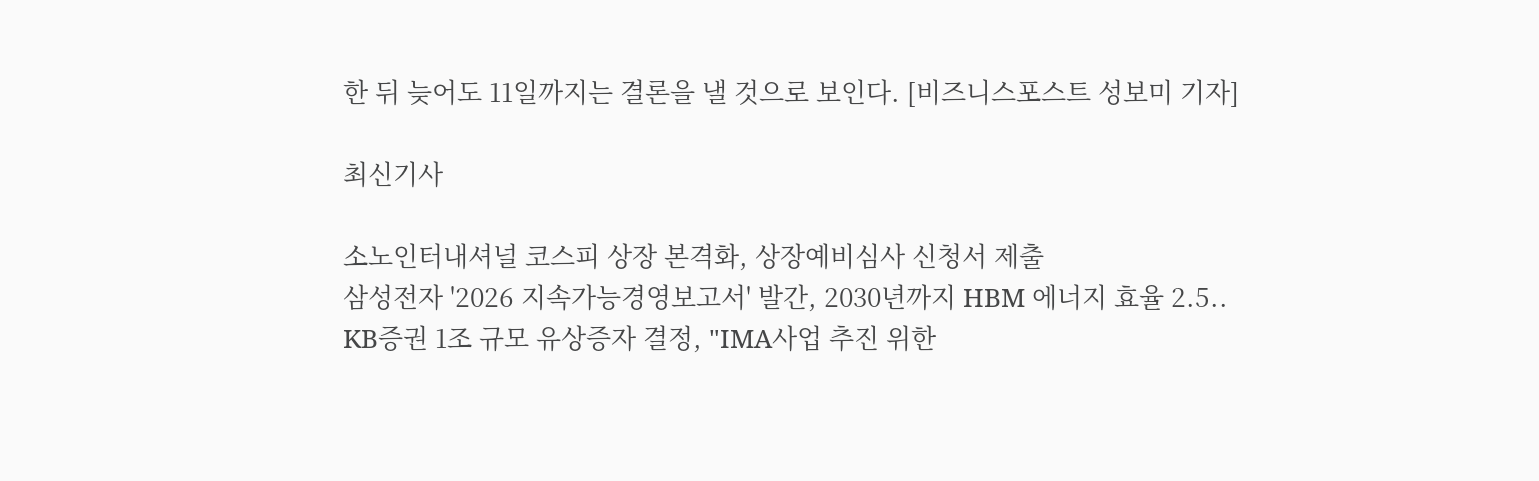한 뒤 늦어도 11일까지는 결론을 낼 것으로 보인다. [비즈니스포스트 성보미 기자]

최신기사

소노인터내셔널 코스피 상장 본격화, 상장예비심사 신청서 제출
삼성전자 '2026 지속가능경영보고서' 발간, 2030년까지 HBM 에너지 효율 2.5..
KB증권 1조 규모 유상증자 결정, "IMA사업 추진 위한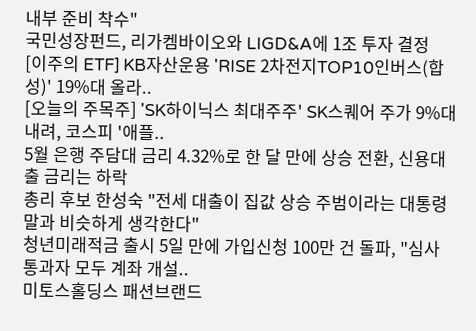내부 준비 착수"
국민성장펀드, 리가켐바이오와 LIGD&A에 1조 투자 결정
[이주의 ETF] KB자산운용 'RISE 2차전지TOP10인버스(합성)' 19%대 올라..
[오늘의 주목주] 'SK하이닉스 최대주주' SK스퀘어 주가 9%대 내려, 코스피 '애플..
5월 은행 주담대 금리 4.32%로 한 달 만에 상승 전환, 신용대출 금리는 하락
총리 후보 한성숙 "전세 대출이 집값 상승 주범이라는 대통령 말과 비슷하게 생각한다"
청년미래적금 출시 5일 만에 가입신청 100만 건 돌파, "심사 통과자 모두 계좌 개설..
미토스홀딩스 패션브랜드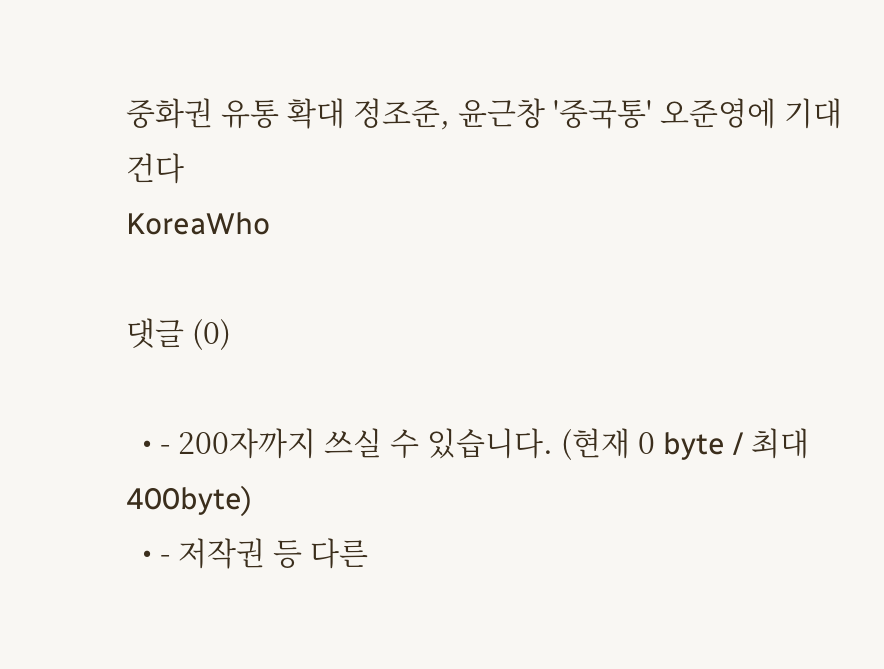중화권 유통 확대 정조준, 윤근창 '중국통' 오준영에 기대 건다
KoreaWho

댓글 (0)

  • - 200자까지 쓰실 수 있습니다. (현재 0 byte / 최대 400byte)
  • - 저작권 등 다른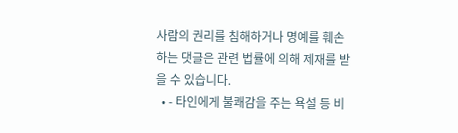사람의 권리를 침해하거나 명예를 훼손하는 댓글은 관련 법률에 의해 제재를 받을 수 있습니다.
  • - 타인에게 불쾌감을 주는 욕설 등 비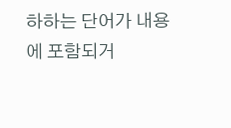하하는 단어가 내용에 포함되거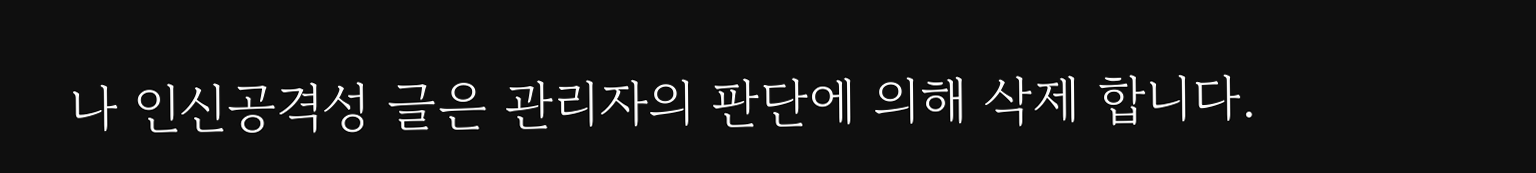나 인신공격성 글은 관리자의 판단에 의해 삭제 합니다.